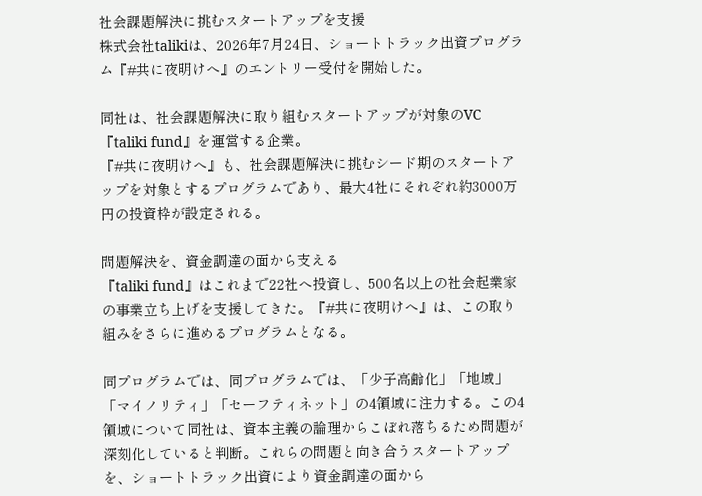社会課題解決に挑むスタートアップを支援
株式会社talikiは、2026年7月24日、ショートトラック出資プログラム『#共に夜明けへ』のエントリー受付を開始した。

同社は、社会課題解決に取り組むスタートアップが対象のVC『taliki fund』を運営する企業。
『#共に夜明けへ』も、社会課題解決に挑むシード期のスタートアップを対象とするプログラムであり、最大4社にそれぞれ約3000万円の投資枠が設定される。

問題解決を、資金調達の面から支える
『taliki fund』はこれまで22社へ投資し、500名以上の社会起業家の事業立ち上げを支援してきた。『#共に夜明けへ』は、この取り組みをさらに進めるプログラムとなる。

同プログラムでは、同プログラムでは、「少子高齢化」「地域」「マイノリティ」「セーフティネット」の4領域に注力する。この4領域について同社は、資本主義の論理からこぼれ落ちるため問題が深刻化していると判断。これらの問題と向き合うスタートアップを、ショートトラック出資により資金調達の面から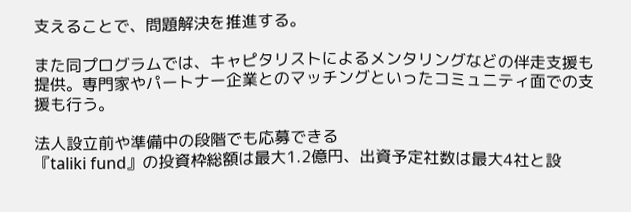支えることで、問題解決を推進する。

また同プログラムでは、キャピタリストによるメンタリングなどの伴走支援も提供。専門家やパートナー企業とのマッチングといったコミュニティ面での支援も行う。

法人設立前や準備中の段階でも応募できる
『taliki fund』の投資枠総額は最大1.2億円、出資予定社数は最大4社と設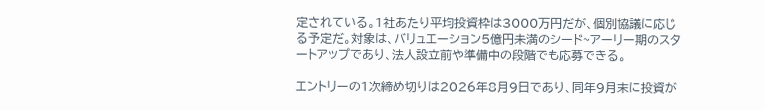定されている。1社あたり平均投資枠は3000万円だが、個別協議に応じる予定だ。対象は、バリュエーション5億円未満のシード~アーリー期のスタートアップであり、法人設立前や準備中の段階でも応募できる。

エントリーの1次締め切りは2026年8月9日であり、同年9月末に投資が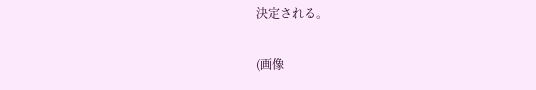決定される。


(画像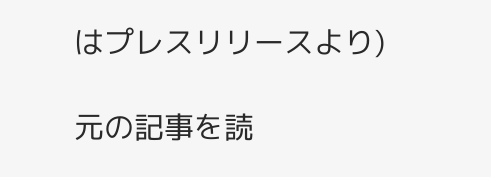はプレスリリースより)

元の記事を読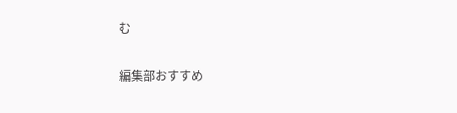む

編集部おすすめ